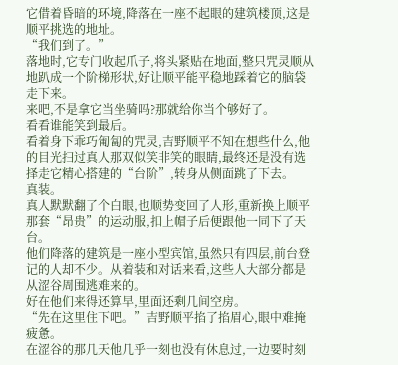它借着昏暗的环境,降落在一座不起眼的建筑楼顶,这是顺平挑选的地址。
“我们到了。”
落地时,它专门收起爪子,将头紧贴在地面,整只咒灵顺从地趴成一个阶梯形状,好让顺平能平稳地踩着它的脑袋走下来。
来吧,不是拿它当坐骑吗?那就给你当个够好了。
看看谁能笑到最后。
看着身下乖巧匍匐的咒灵,吉野顺平不知在想些什么,他的目光扫过真人那双似笑非笑的眼睛,最终还是没有选择走它精心搭建的“台阶”,转身从侧面跳了下去。
真装。
真人默默翻了个白眼,也顺势变回了人形,重新换上顺平那套“昂贵”的运动服,扣上帽子后便跟他一同下了天台。
他们降落的建筑是一座小型宾馆,虽然只有四层,前台登记的人却不少。从着装和对话来看,这些人大部分都是从涩谷周围逃难来的。
好在他们来得还算早,里面还剩几间空房。
“先在这里住下吧。”吉野顺平掐了掐眉心,眼中难掩疲惫。
在涩谷的那几天他几乎一刻也没有休息过,一边要时刻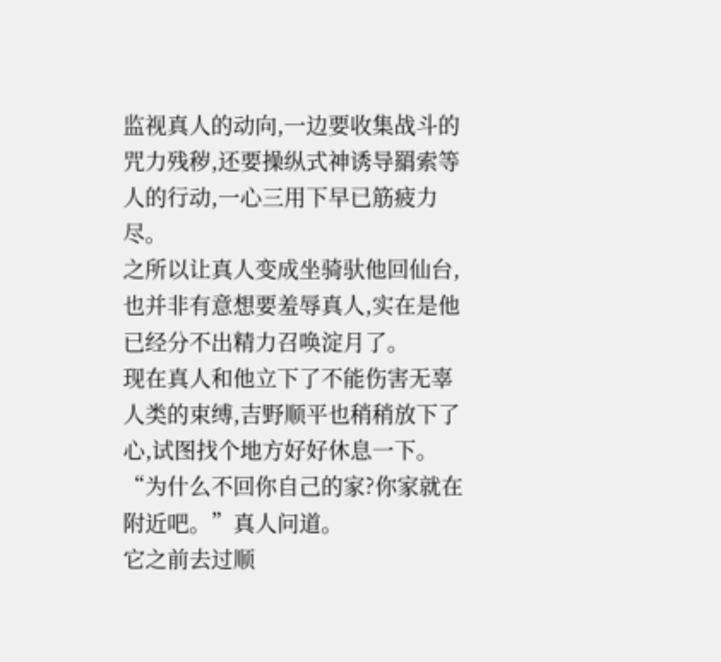监视真人的动向,一边要收集战斗的咒力残秽,还要操纵式神诱导羂索等人的行动,一心三用下早已筋疲力尽。
之所以让真人变成坐骑驮他回仙台,也并非有意想要羞辱真人,实在是他已经分不出精力召唤淀月了。
现在真人和他立下了不能伤害无辜人类的束缚,吉野顺平也稍稍放下了心,试图找个地方好好休息一下。
“为什么不回你自己的家?你家就在附近吧。”真人问道。
它之前去过顺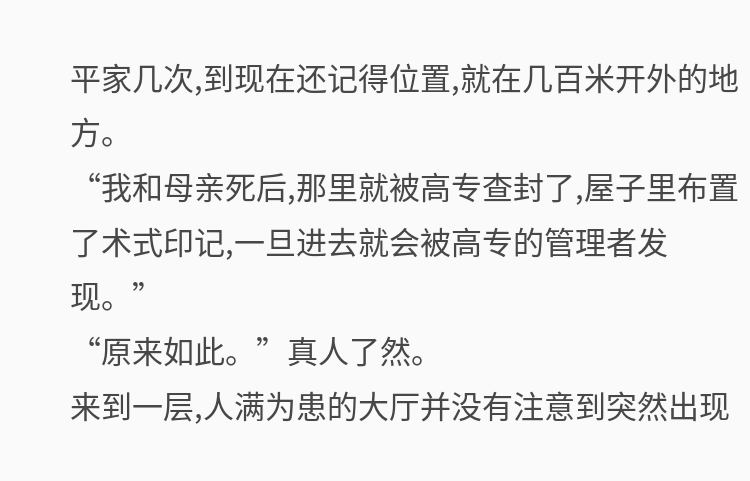平家几次,到现在还记得位置,就在几百米开外的地方。
“我和母亲死后,那里就被高专查封了,屋子里布置了术式印记,一旦进去就会被高专的管理者发现。”
“原来如此。”真人了然。
来到一层,人满为患的大厅并没有注意到突然出现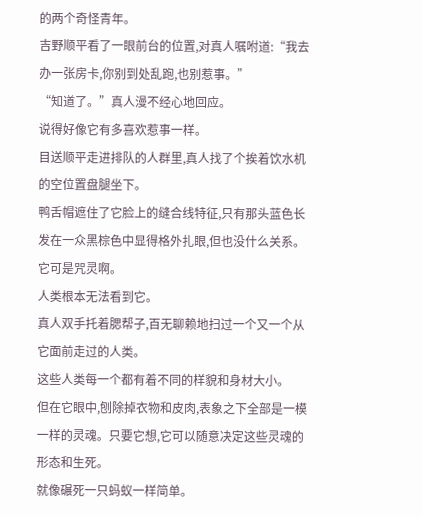的两个奇怪青年。
吉野顺平看了一眼前台的位置,对真人嘱咐道:“我去办一张房卡,你别到处乱跑,也别惹事。”
“知道了。”真人漫不经心地回应。
说得好像它有多喜欢惹事一样。
目送顺平走进排队的人群里,真人找了个挨着饮水机的空位置盘腿坐下。
鸭舌帽遮住了它脸上的缝合线特征,只有那头蓝色长发在一众黑棕色中显得格外扎眼,但也没什么关系。
它可是咒灵啊。
人类根本无法看到它。
真人双手托着腮帮子,百无聊赖地扫过一个又一个从它面前走过的人类。
这些人类每一个都有着不同的样貌和身材大小。
但在它眼中,刨除掉衣物和皮肉,表象之下全部是一模一样的灵魂。只要它想,它可以随意决定这些灵魂的形态和生死。
就像碾死一只蚂蚁一样简单。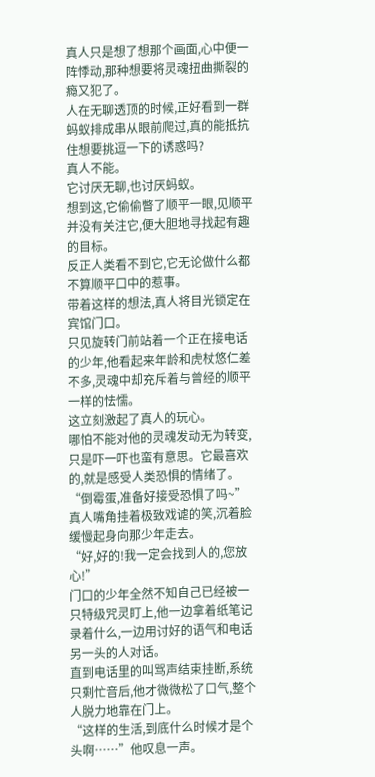真人只是想了想那个画面,心中便一阵悸动,那种想要将灵魂扭曲撕裂的瘾又犯了。
人在无聊透顶的时候,正好看到一群蚂蚁排成串从眼前爬过,真的能抵抗住想要挑逗一下的诱惑吗?
真人不能。
它讨厌无聊,也讨厌蚂蚁。
想到这,它偷偷瞥了顺平一眼,见顺平并没有关注它,便大胆地寻找起有趣的目标。
反正人类看不到它,它无论做什么都不算顺平口中的惹事。
带着这样的想法,真人将目光锁定在宾馆门口。
只见旋转门前站着一个正在接电话的少年,他看起来年龄和虎杖悠仁差不多,灵魂中却充斥着与曾经的顺平一样的怯懦。
这立刻激起了真人的玩心。
哪怕不能对他的灵魂发动无为转变,只是吓一吓也蛮有意思。它最喜欢的,就是感受人类恐惧的情绪了。
“倒霉蛋,准备好接受恐惧了吗~”
真人嘴角挂着极致戏谑的笑,沉着脸缓慢起身向那少年走去。
“好,好的!我一定会找到人的,您放心!”
门口的少年全然不知自己已经被一只特级咒灵盯上,他一边拿着纸笔记录着什么,一边用讨好的语气和电话另一头的人对话。
直到电话里的叫骂声结束挂断,系统只剩忙音后,他才微微松了口气,整个人脱力地靠在门上。
“这样的生活,到底什么时候才是个头啊……”他叹息一声。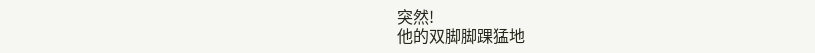突然!
他的双脚脚踝猛地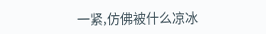一紧,仿佛被什么凉冰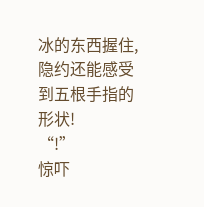冰的东西握住,隐约还能感受到五根手指的形状!
“!”
惊吓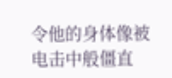令他的身体像被电击中般僵直